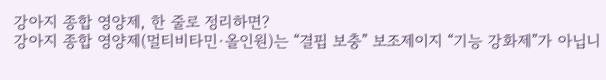강아지 종합 영양제, 한 줄로 정리하면?
강아지 종합 영양제(멀티비타민·올인원)는 “결핍 보충” 보조제이지 “기능 강화제”가 아닙니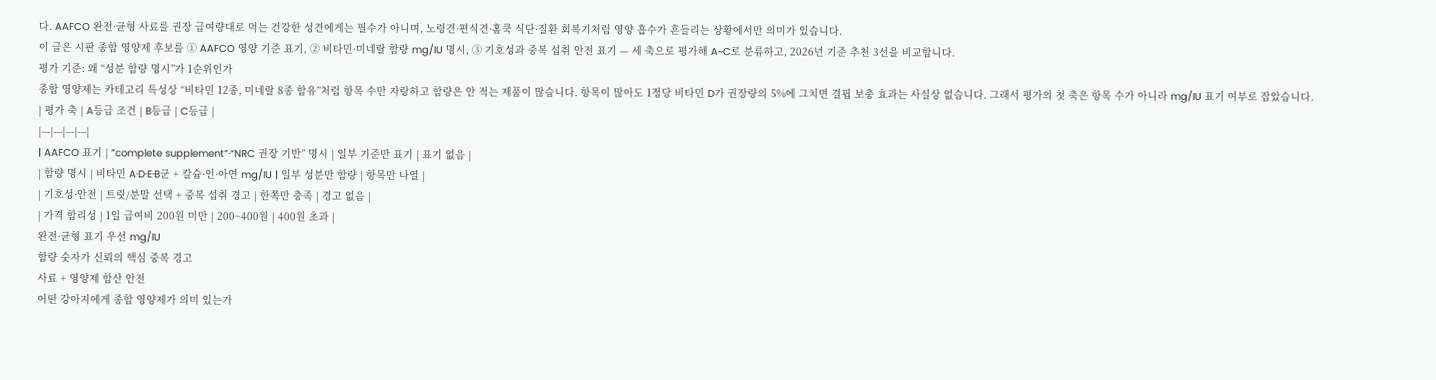다. AAFCO 완전·균형 사료를 권장 급여량대로 먹는 건강한 성견에게는 필수가 아니며, 노령견·편식견·홈쿡 식단·질환 회복기처럼 영양 흡수가 흔들리는 상황에서만 의미가 있습니다.
이 글은 시판 종합 영양제 후보를 ① AAFCO 영양 기준 표기, ② 비타민·미네랄 함량 mg/IU 명시, ③ 기호성과 중복 섭취 안전 표기 — 세 축으로 평가해 A~C로 분류하고, 2026년 기준 추천 3선을 비교합니다.
평가 기준: 왜 “성분 함량 명시”가 1순위인가
종합 영양제는 카테고리 특성상 “비타민 12종, 미네랄 8종 함유”처럼 항목 수만 자랑하고 함량은 안 적는 제품이 많습니다. 항목이 많아도 1정당 비타민 D가 권장량의 5%에 그치면 결핍 보충 효과는 사실상 없습니다. 그래서 평가의 첫 축은 항목 수가 아니라 mg/IU 표기 여부로 잡았습니다.
| 평가 축 | A등급 조건 | B등급 | C등급 |
|---|---|---|---|
| AAFCO 표기 | ”complete supplement”·“NRC 권장 기반” 명시 | 일부 기준만 표기 | 표기 없음 |
| 함량 명시 | 비타민 A·D·E·B군 + 칼슘·인·아연 mg/IU | 일부 성분만 함량 | 항목만 나열 |
| 기호성·안전 | 트릿/분말 선택 + 중복 섭취 경고 | 한쪽만 충족 | 경고 없음 |
| 가격 합리성 | 1일 급여비 200원 미만 | 200~400원 | 400원 초과 |
완전·균형 표기 우선 mg/IU
함량 숫자가 신뢰의 핵심 중복 경고
사료 + 영양제 합산 안전
어떤 강아지에게 종합 영양제가 의미 있는가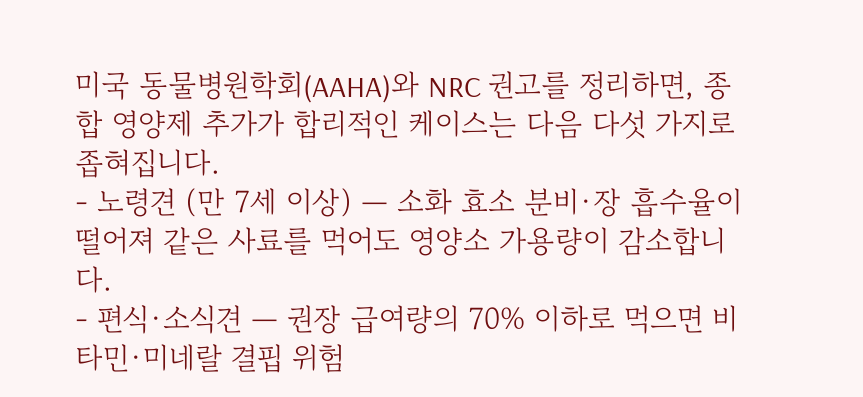미국 동물병원학회(AAHA)와 NRC 권고를 정리하면, 종합 영양제 추가가 합리적인 케이스는 다음 다섯 가지로 좁혀집니다.
- 노령견 (만 7세 이상) — 소화 효소 분비·장 흡수율이 떨어져 같은 사료를 먹어도 영양소 가용량이 감소합니다.
- 편식·소식견 — 권장 급여량의 70% 이하로 먹으면 비타민·미네랄 결핍 위험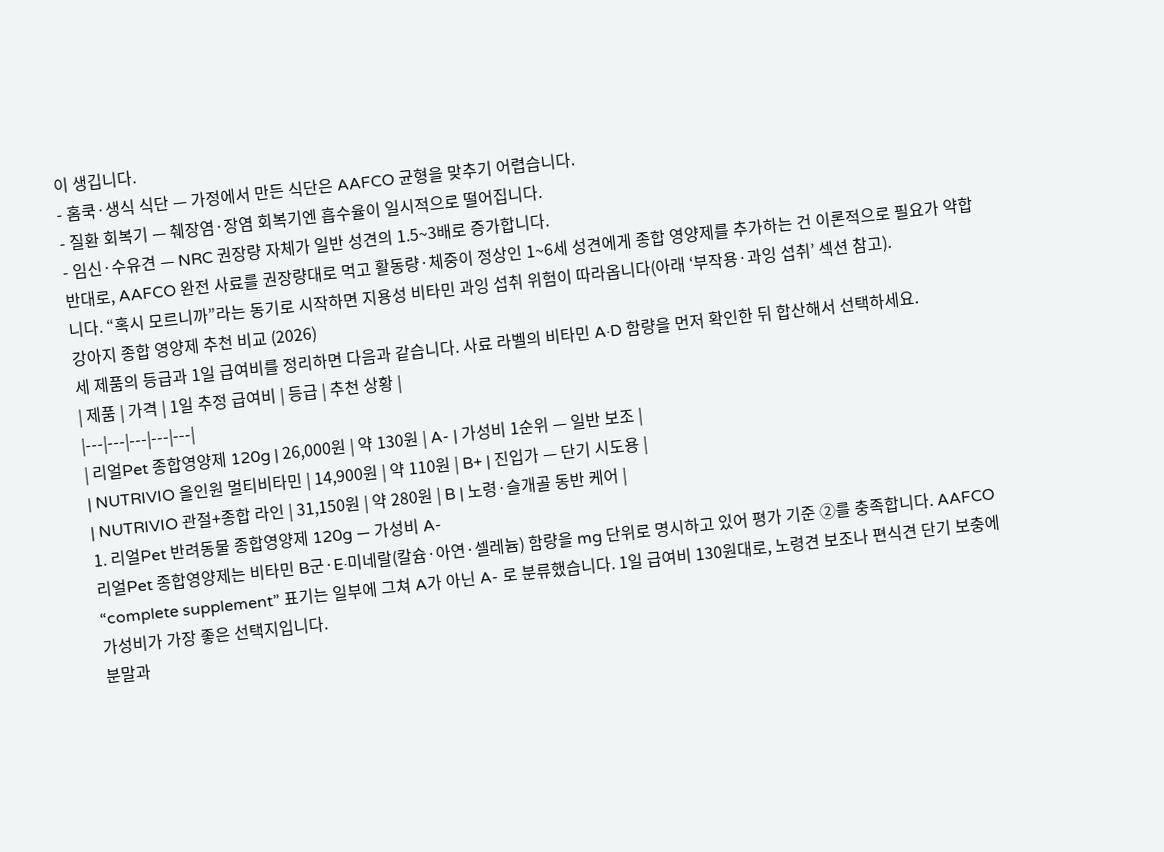이 생깁니다.
- 홈쿡·생식 식단 — 가정에서 만든 식단은 AAFCO 균형을 맞추기 어렵습니다.
- 질환 회복기 — 췌장염·장염 회복기엔 흡수율이 일시적으로 떨어집니다.
- 임신·수유견 — NRC 권장량 자체가 일반 성견의 1.5~3배로 증가합니다.
반대로, AAFCO 완전 사료를 권장량대로 먹고 활동량·체중이 정상인 1~6세 성견에게 종합 영양제를 추가하는 건 이론적으로 필요가 약합니다. “혹시 모르니까”라는 동기로 시작하면 지용성 비타민 과잉 섭취 위험이 따라옵니다(아래 ‘부작용·과잉 섭취’ 섹션 참고).
강아지 종합 영양제 추천 비교 (2026)
세 제품의 등급과 1일 급여비를 정리하면 다음과 같습니다. 사료 라벨의 비타민 A·D 함량을 먼저 확인한 뒤 합산해서 선택하세요.
| 제품 | 가격 | 1일 추정 급여비 | 등급 | 추천 상황 |
|---|---|---|---|---|
| 리얼Pet 종합영양제 120g | 26,000원 | 약 130원 | A- | 가성비 1순위 — 일반 보조 |
| NUTRIVIO 올인원 멀티비타민 | 14,900원 | 약 110원 | B+ | 진입가 — 단기 시도용 |
| NUTRIVIO 관절+종합 라인 | 31,150원 | 약 280원 | B | 노령·슬개골 동반 케어 |
1. 리얼Pet 반려동물 종합영양제 120g — 가성비 A-
리얼Pet 종합영양제는 비타민 B군·E·미네랄(칼슘·아연·셀레늄) 함량을 mg 단위로 명시하고 있어 평가 기준 ②를 충족합니다. AAFCO “complete supplement” 표기는 일부에 그쳐 A가 아닌 A- 로 분류했습니다. 1일 급여비 130원대로, 노령견 보조나 편식견 단기 보충에 가성비가 가장 좋은 선택지입니다.
분말과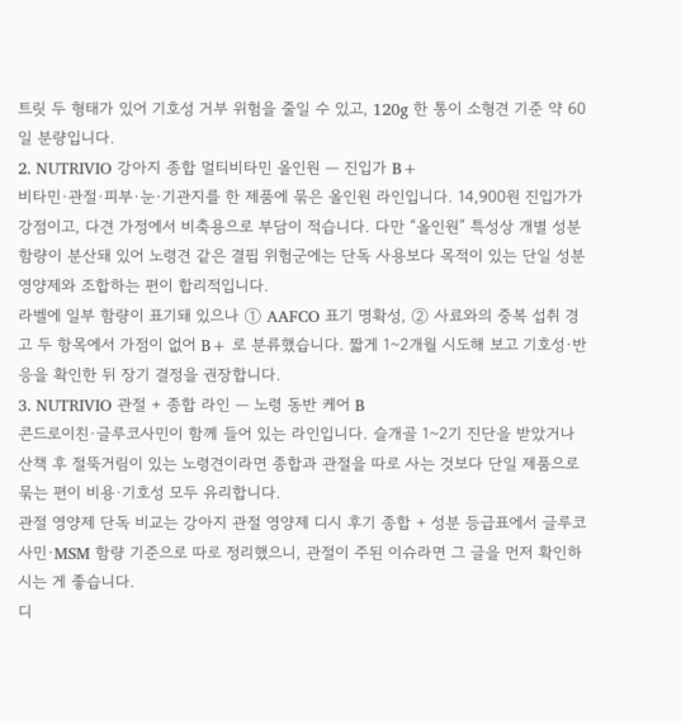트릿 두 형태가 있어 기호성 거부 위험을 줄일 수 있고, 120g 한 통이 소형견 기준 약 60일 분량입니다.
2. NUTRIVIO 강아지 종합 멀티비타민 올인원 — 진입가 B+
비타민·관절·피부·눈·기관지를 한 제품에 묶은 올인원 라인입니다. 14,900원 진입가가 강점이고, 다견 가정에서 비축용으로 부담이 적습니다. 다만 “올인원” 특성상 개별 성분 함량이 분산돼 있어 노령견 같은 결핍 위험군에는 단독 사용보다 목적이 있는 단일 성분 영양제와 조합하는 편이 합리적입니다.
라벨에 일부 함량이 표기돼 있으나 ① AAFCO 표기 명확성, ② 사료와의 중복 섭취 경고 두 항목에서 가점이 없어 B+ 로 분류했습니다. 짧게 1~2개월 시도해 보고 기호성·반응을 확인한 뒤 장기 결정을 권장합니다.
3. NUTRIVIO 관절 + 종합 라인 — 노령 동반 케어 B
콘드로이친·글루코사민이 함께 들어 있는 라인입니다. 슬개골 1~2기 진단을 받았거나 산책 후 절뚝거림이 있는 노령견이라면 종합과 관절을 따로 사는 것보다 단일 제품으로 묶는 편이 비용·기호성 모두 유리합니다.
관절 영양제 단독 비교는 강아지 관절 영양제 디시 후기 종합 + 성분 등급표에서 글루코사민·MSM 함량 기준으로 따로 정리했으니, 관절이 주된 이슈라면 그 글을 먼저 확인하시는 게 좋습니다.
디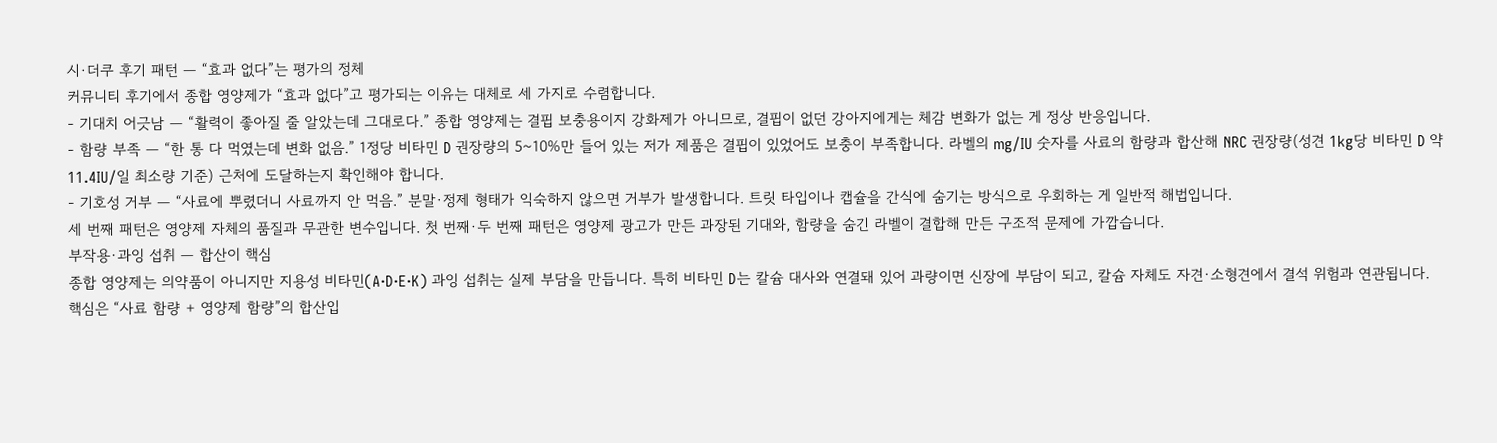시·더쿠 후기 패턴 — “효과 없다”는 평가의 정체
커뮤니티 후기에서 종합 영양제가 “효과 없다”고 평가되는 이유는 대체로 세 가지로 수렴합니다.
- 기대치 어긋남 — “활력이 좋아질 줄 알았는데 그대로다.” 종합 영양제는 결핍 보충용이지 강화제가 아니므로, 결핍이 없던 강아지에게는 체감 변화가 없는 게 정상 반응입니다.
- 함량 부족 — “한 통 다 먹였는데 변화 없음.” 1정당 비타민 D 권장량의 5~10%만 들어 있는 저가 제품은 결핍이 있었어도 보충이 부족합니다. 라벨의 mg/IU 숫자를 사료의 함량과 합산해 NRC 권장량(성견 1kg당 비타민 D 약 11.4IU/일 최소량 기준) 근처에 도달하는지 확인해야 합니다.
- 기호성 거부 — “사료에 뿌렸더니 사료까지 안 먹음.” 분말·정제 형태가 익숙하지 않으면 거부가 발생합니다. 트릿 타입이나 캡슐을 간식에 숨기는 방식으로 우회하는 게 일반적 해법입니다.
세 번째 패턴은 영양제 자체의 품질과 무관한 변수입니다. 첫 번째·두 번째 패턴은 영양제 광고가 만든 과장된 기대와, 함량을 숨긴 라벨이 결합해 만든 구조적 문제에 가깝습니다.
부작용·과잉 섭취 — 합산이 핵심
종합 영양제는 의약품이 아니지만 지용성 비타민(A·D·E·K) 과잉 섭취는 실제 부담을 만듭니다. 특히 비타민 D는 칼슘 대사와 연결돼 있어 과량이면 신장에 부담이 되고, 칼슘 자체도 자견·소형견에서 결석 위험과 연관됩니다.
핵심은 “사료 함량 + 영양제 함량”의 합산입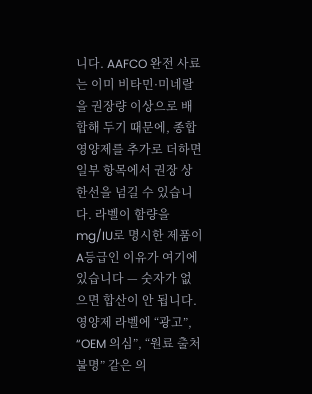니다. AAFCO 완전 사료는 이미 비타민·미네랄을 권장량 이상으로 배합해 두기 때문에, 종합 영양제를 추가로 더하면 일부 항목에서 권장 상한선을 넘길 수 있습니다. 라벨이 함량을 mg/IU로 명시한 제품이 A등급인 이유가 여기에 있습니다 — 숫자가 없으면 합산이 안 됩니다.
영양제 라벨에 “광고”, “OEM 의심”, “원료 출처 불명” 같은 의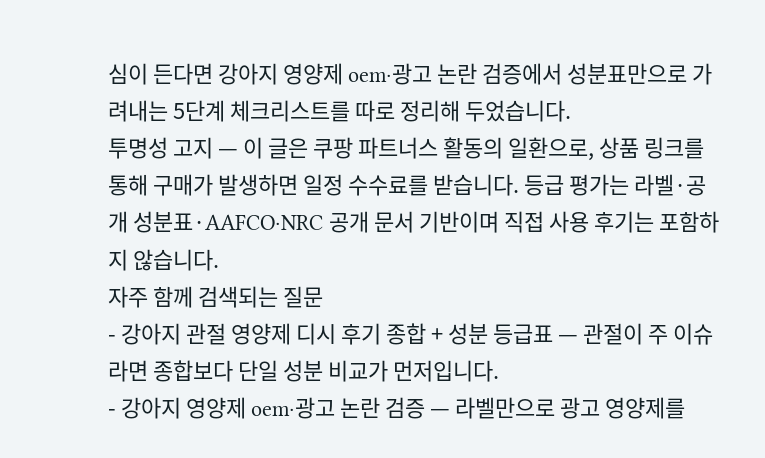심이 든다면 강아지 영양제 oem·광고 논란 검증에서 성분표만으로 가려내는 5단계 체크리스트를 따로 정리해 두었습니다.
투명성 고지 — 이 글은 쿠팡 파트너스 활동의 일환으로, 상품 링크를 통해 구매가 발생하면 일정 수수료를 받습니다. 등급 평가는 라벨·공개 성분표·AAFCO·NRC 공개 문서 기반이며 직접 사용 후기는 포함하지 않습니다.
자주 함께 검색되는 질문
- 강아지 관절 영양제 디시 후기 종합 + 성분 등급표 — 관절이 주 이슈라면 종합보다 단일 성분 비교가 먼저입니다.
- 강아지 영양제 oem·광고 논란 검증 — 라벨만으로 광고 영양제를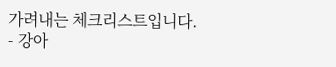가려내는 체크리스트입니다.
- 강아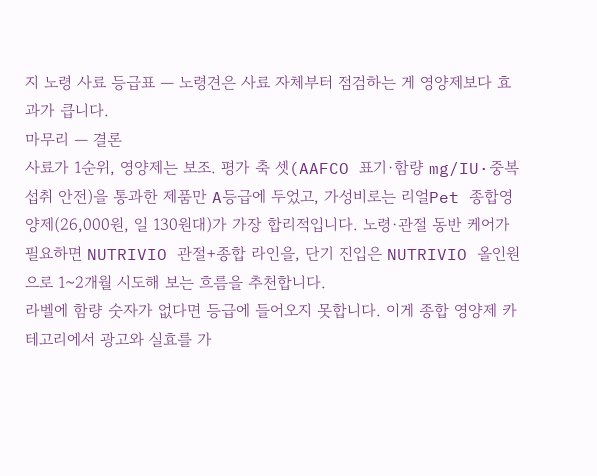지 노령 사료 등급표 — 노령견은 사료 자체부터 점검하는 게 영양제보다 효과가 큽니다.
마무리 — 결론
사료가 1순위, 영양제는 보조. 평가 축 셋(AAFCO 표기·함량 mg/IU·중복 섭취 안전)을 통과한 제품만 A등급에 두었고, 가성비로는 리얼Pet 종합영양제(26,000원, 일 130원대)가 가장 합리적입니다. 노령·관절 동반 케어가 필요하면 NUTRIVIO 관절+종합 라인을, 단기 진입은 NUTRIVIO 올인원으로 1~2개월 시도해 보는 흐름을 추천합니다.
라벨에 함량 숫자가 없다면 등급에 들어오지 못합니다. 이게 종합 영양제 카테고리에서 광고와 실효를 가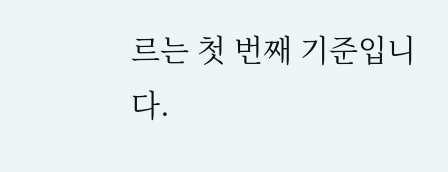르는 첫 번째 기준입니다.